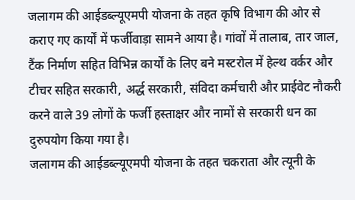जलागम की आईडब्ल्यूएमपी योजना के तहत कृषि विभाग की ओर से कराए गए कार्यों में फर्जीवाड़ा सामने आया है। गांवों में तालाब, तार जाल, टैंक निर्माण सहित विभिन्न कार्यों के लिए बने मस्टरोल में हेल्थ वर्कर और टीचर सहित सरकारी, अर्द्ध सरकारी, संविदा कर्मचारी और प्राईवेट नौकरी करने वाले 39 लोगों के फर्जी हस्ताक्षर और नामों से सरकारी धन का दुरुपयोग किया गया है।
जलागम की आईडब्ल्यूएमपी योजना के तहत चकराता और त्यूनी के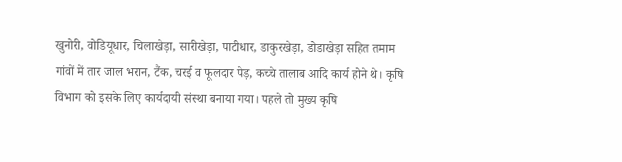खुनोरी, वोडियूधार, चिलाखेड़ा, सारीखेड़ा, पाटीधार, डाकुरखेड़ा, डोडाखेड़ा सहित तमाम गांवों में तार जाल भरान, टैंक, चरई व फूलदार पेड़, कच्चे तालाब आदि कार्य होने थे। कृषि विभाग को इसके लिए कार्यदायी संस्था बनाया गया। पहले तो मुख्य कृषि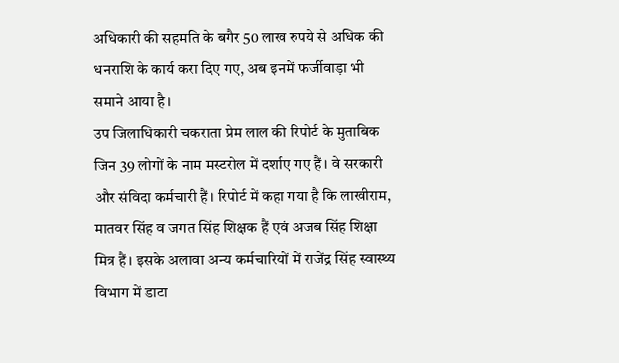अधिकारी की सहमति के बगैर 50 लाख रुपये से अधिक की धनराशि के कार्य करा दिए गए, अब इनमें फर्जीवाड़ा भी समाने आया है।
उप जिलाधिकारी चकराता प्रेम लाल की रिपोर्ट के मुताबिक जिन 39 लोगों के नाम मस्टरोल में दर्शाए गए हैं। वे सरकारी और संविदा कर्मचारी हैं। रिपोर्ट में कहा गया है कि लाखीराम, मातवर सिंह व जगत सिंह शिक्षक हैं एवं अजब सिंह शिक्षा मित्र हैं। इसके अलावा अन्य कर्मचारियों में राजेंद्र सिंह स्वास्थ्य विभाग में डाटा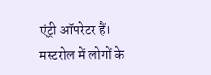एंट्री ऑपरेटर हैं। मस्टरोल में लोगों के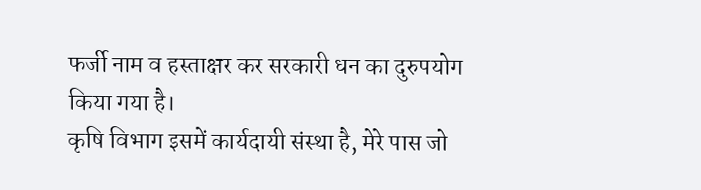फर्जी नाम व हस्ताक्षर कर सरकारी धन का दुरुपयोग किया गया है।
कृषि विभाग इसमें कार्यदायी संस्था है, मेरे पास जो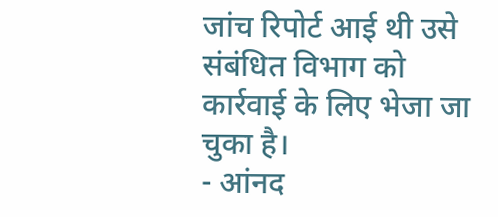जांच रिपोर्ट आई थी उसे संबंधित विभाग को कार्रवाई के लिए भेजा जा चुका है।
- आंनद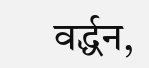वर्द्धन,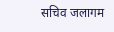सचिव जलागम